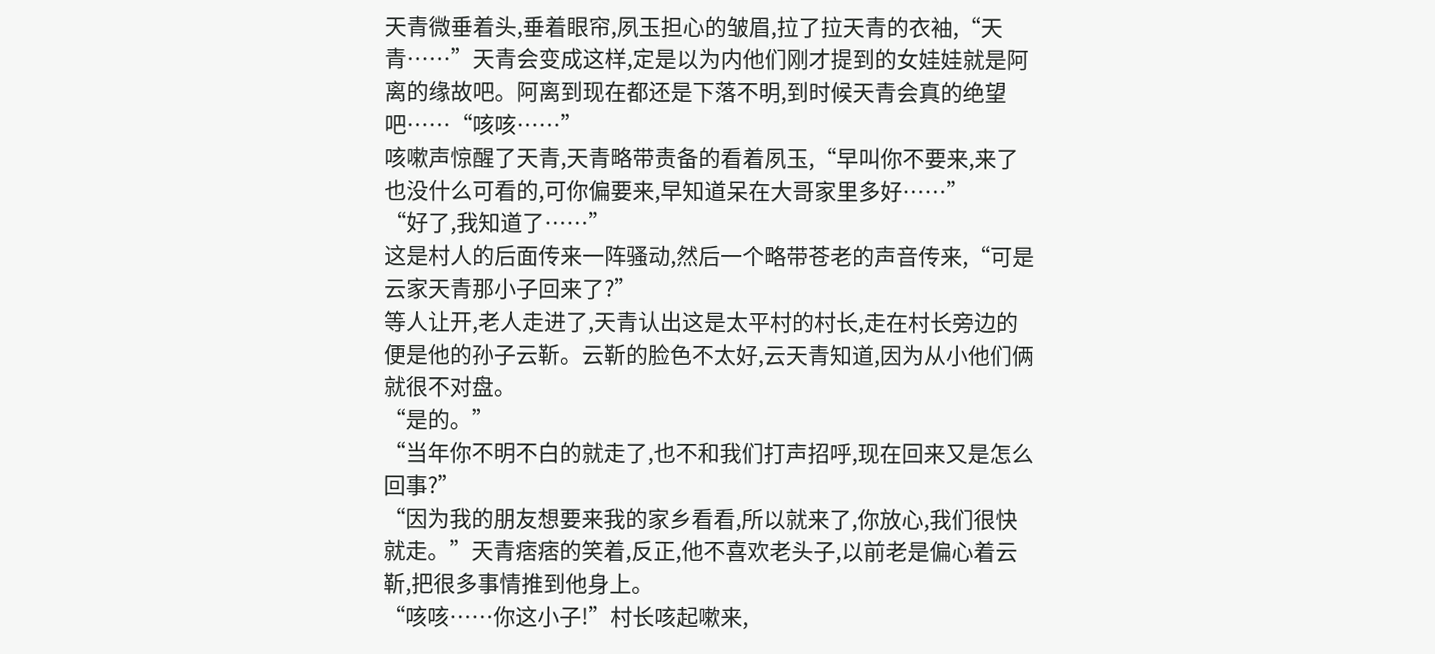天青微垂着头,垂着眼帘,夙玉担心的皱眉,拉了拉天青的衣袖,“天青……”天青会变成这样,定是以为内他们刚才提到的女娃娃就是阿离的缘故吧。阿离到现在都还是下落不明,到时候天青会真的绝望吧……“咳咳……”
咳嗽声惊醒了天青,天青略带责备的看着夙玉,“早叫你不要来,来了也没什么可看的,可你偏要来,早知道呆在大哥家里多好……”
“好了,我知道了……”
这是村人的后面传来一阵骚动,然后一个略带苍老的声音传来,“可是云家天青那小子回来了?”
等人让开,老人走进了,天青认出这是太平村的村长,走在村长旁边的便是他的孙子云靳。云靳的脸色不太好,云天青知道,因为从小他们俩就很不对盘。
“是的。”
“当年你不明不白的就走了,也不和我们打声招呼,现在回来又是怎么回事?”
“因为我的朋友想要来我的家乡看看,所以就来了,你放心,我们很快就走。”天青痞痞的笑着,反正,他不喜欢老头子,以前老是偏心着云靳,把很多事情推到他身上。
“咳咳……你这小子!”村长咳起嗽来,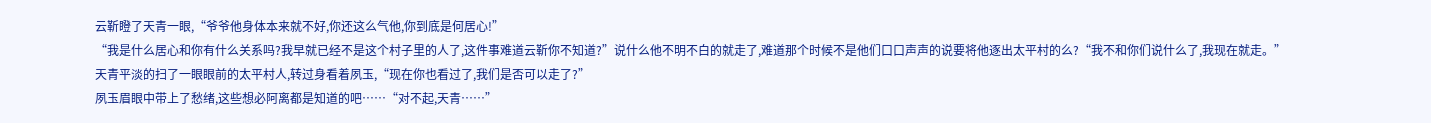云靳瞪了天青一眼,“爷爷他身体本来就不好,你还这么气他,你到底是何居心!”
“我是什么居心和你有什么关系吗?我早就已经不是这个村子里的人了,这件事难道云靳你不知道?”说什么他不明不白的就走了,难道那个时候不是他们口口声声的说要将他逐出太平村的么?“我不和你们说什么了,我现在就走。”
天青平淡的扫了一眼眼前的太平村人,转过身看着夙玉,“现在你也看过了,我们是否可以走了?”
夙玉眉眼中带上了愁绪,这些想必阿离都是知道的吧……“对不起,天青……”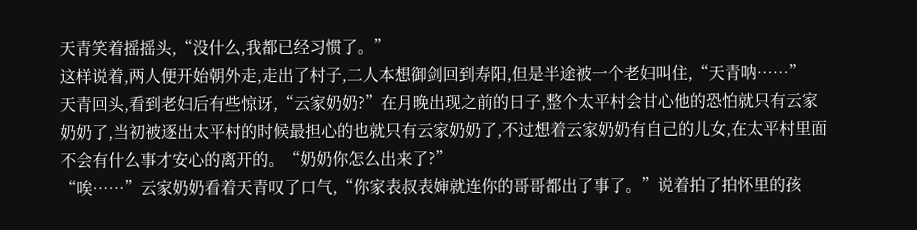天青笑着摇摇头,“没什么,我都已经习惯了。”
这样说着,两人便开始朝外走,走出了村子,二人本想御剑回到寿阳,但是半途被一个老妇叫住,“天青呐……”
天青回头,看到老妇后有些惊讶,“云家奶奶?”在月晚出现之前的日子,整个太平村会甘心他的恐怕就只有云家奶奶了,当初被逐出太平村的时候最担心的也就只有云家奶奶了,不过想着云家奶奶有自己的儿女,在太平村里面不会有什么事才安心的离开的。“奶奶你怎么出来了?”
“唉……”云家奶奶看着天青叹了口气,“你家表叔表婶就连你的哥哥都出了事了。”说着拍了拍怀里的孩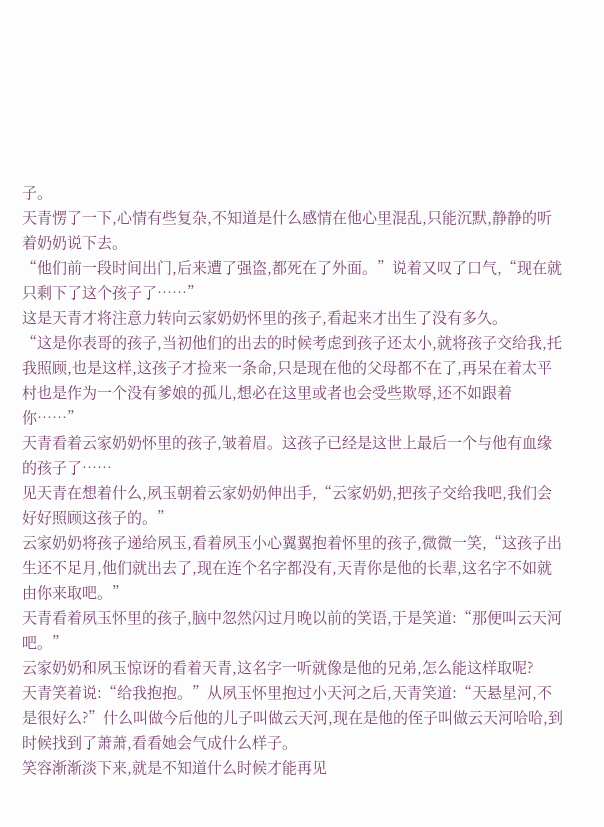子。
天青愣了一下,心情有些复杂,不知道是什么感情在他心里混乱,只能沉默,静静的听着奶奶说下去。
“他们前一段时间出门,后来遭了强盗,都死在了外面。”说着又叹了口气,“现在就只剩下了这个孩子了……”
这是天青才将注意力转向云家奶奶怀里的孩子,看起来才出生了没有多久。
“这是你表哥的孩子,当初他们的出去的时候考虑到孩子还太小,就将孩子交给我,托我照顾,也是这样,这孩子才捡来一条命,只是现在他的父母都不在了,再呆在着太平村也是作为一个没有爹娘的孤儿,想必在这里或者也会受些欺辱,还不如跟着你……”
天青看着云家奶奶怀里的孩子,皱着眉。这孩子已经是这世上最后一个与他有血缘的孩子了……
见天青在想着什么,夙玉朝着云家奶奶伸出手,“云家奶奶,把孩子交给我吧,我们会好好照顾这孩子的。”
云家奶奶将孩子递给夙玉,看着夙玉小心翼翼抱着怀里的孩子,微微一笑,“这孩子出生还不足月,他们就出去了,现在连个名字都没有,天青你是他的长辈,这名字不如就由你来取吧。”
天青看着夙玉怀里的孩子,脑中忽然闪过月晚以前的笑语,于是笑道:“那便叫云天河吧。”
云家奶奶和夙玉惊讶的看着天青,这名字一听就像是他的兄弟,怎么能这样取呢?
天青笑着说:“给我抱抱。”从夙玉怀里抱过小天河之后,天青笑道:“天悬星河,不是很好么?”什么叫做今后他的儿子叫做云天河,现在是他的侄子叫做云天河哈哈,到时候找到了萧萧,看看她会气成什么样子。
笑容渐渐淡下来,就是不知道什么时候才能再见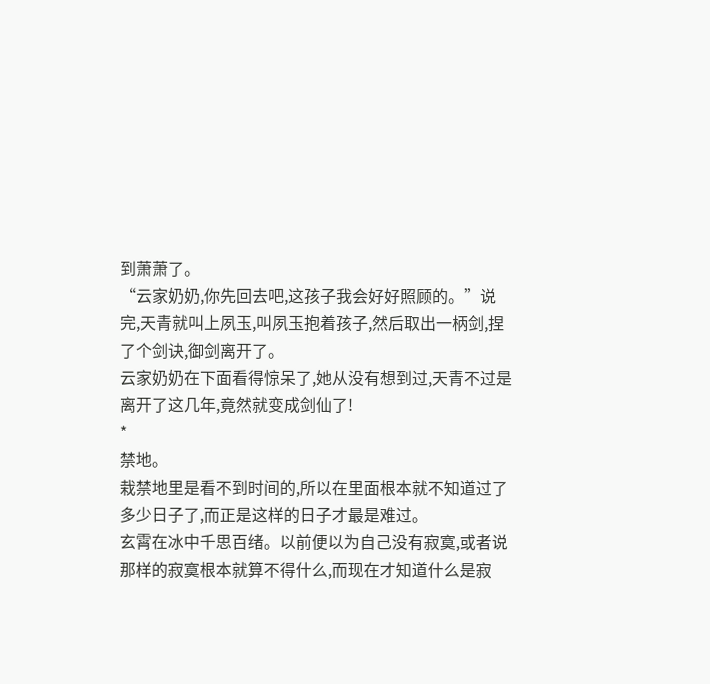到萧萧了。
“云家奶奶,你先回去吧,这孩子我会好好照顾的。”说完,天青就叫上夙玉,叫夙玉抱着孩子,然后取出一柄剑,捏了个剑诀,御剑离开了。
云家奶奶在下面看得惊呆了,她从没有想到过,天青不过是离开了这几年,竟然就变成剑仙了!
*
禁地。
栽禁地里是看不到时间的,所以在里面根本就不知道过了多少日子了,而正是这样的日子才最是难过。
玄霄在冰中千思百绪。以前便以为自己没有寂寞,或者说那样的寂寞根本就算不得什么,而现在才知道什么是寂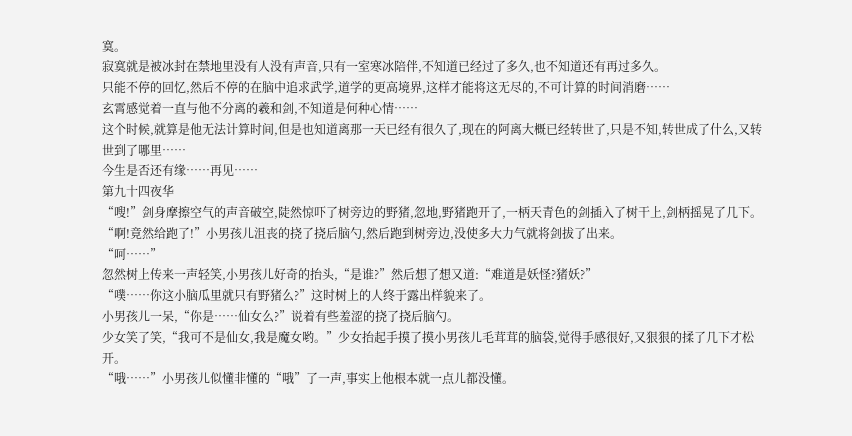寞。
寂寞就是被冰封在禁地里没有人没有声音,只有一室寒冰陪伴,不知道已经过了多久,也不知道还有再过多久。
只能不停的回忆,然后不停的在脑中追求武学,道学的更高境界,这样才能将这无尽的,不可计算的时间消磨……
玄霄感觉着一直与他不分离的羲和剑,不知道是何种心情……
这个时候,就算是他无法计算时间,但是也知道离那一天已经有很久了,现在的阿离大概已经转世了,只是不知,转世成了什么,又转世到了哪里……
今生是否还有缘……再见……
第九十四夜华
“嗖!”剑身摩擦空气的声音破空,陡然惊吓了树旁边的野猪,忽地,野猪跑开了,一柄天青色的剑插入了树干上,剑柄摇晃了几下。
“啊!竟然给跑了!”小男孩儿沮丧的挠了挠后脑勺,然后跑到树旁边,没使多大力气就将剑拔了出来。
“呵……”
忽然树上传来一声轻笑,小男孩儿好奇的抬头,“是谁?”然后想了想又道:“难道是妖怪?猪妖?”
“噗……你这小脑瓜里就只有野猪么?”这时树上的人终于露出样貌来了。
小男孩儿一呆,“你是……仙女么?”说着有些羞涩的挠了挠后脑勺。
少女笑了笑,“我可不是仙女,我是魔女哟。”少女抬起手摸了摸小男孩儿毛茸茸的脑袋,觉得手感很好,又狠狠的揉了几下才松开。
“哦……”小男孩儿似懂非懂的“哦”了一声,事实上他根本就一点儿都没懂。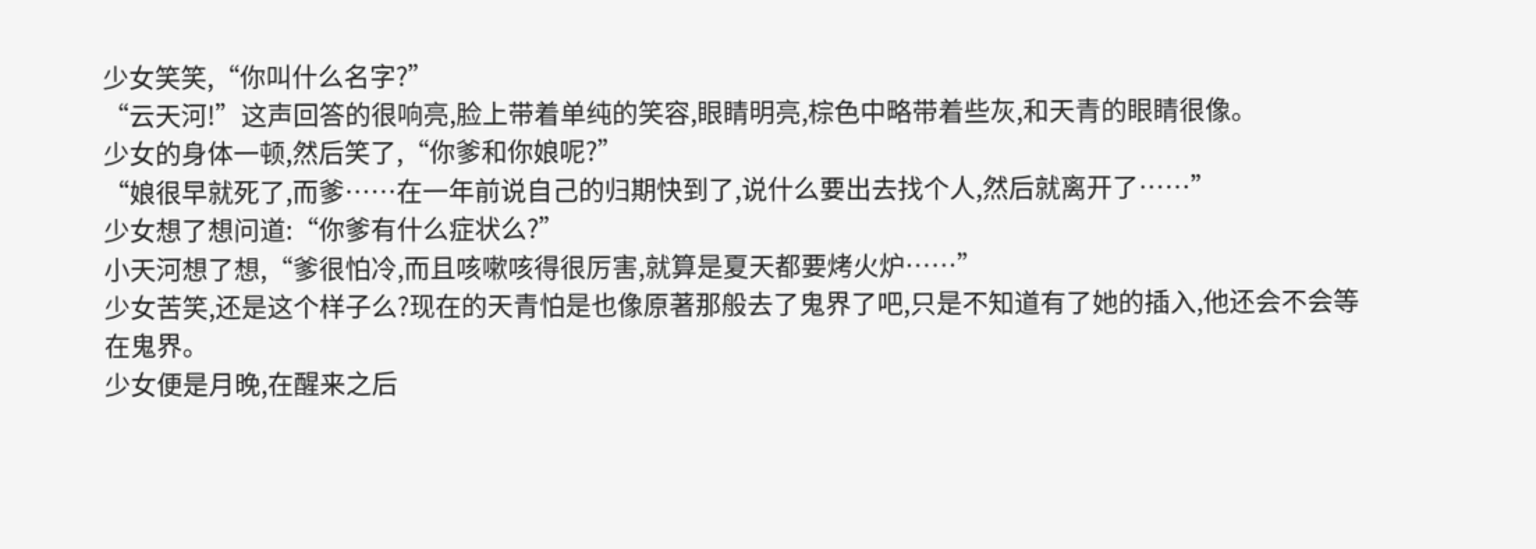少女笑笑,“你叫什么名字?”
“云天河!”这声回答的很响亮,脸上带着单纯的笑容,眼睛明亮,棕色中略带着些灰,和天青的眼睛很像。
少女的身体一顿,然后笑了,“你爹和你娘呢?”
“娘很早就死了,而爹……在一年前说自己的归期快到了,说什么要出去找个人,然后就离开了……”
少女想了想问道:“你爹有什么症状么?”
小天河想了想,“爹很怕冷,而且咳嗽咳得很厉害,就算是夏天都要烤火炉……”
少女苦笑,还是这个样子么?现在的天青怕是也像原著那般去了鬼界了吧,只是不知道有了她的插入,他还会不会等在鬼界。
少女便是月晚,在醒来之后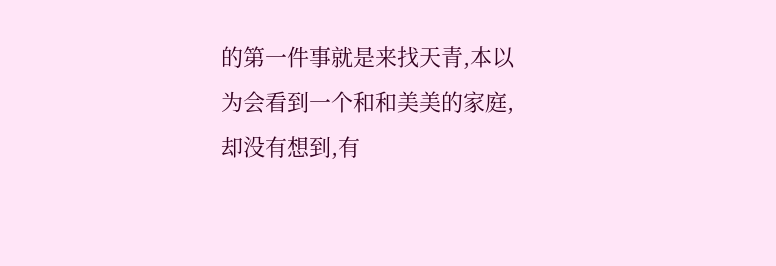的第一件事就是来找天青,本以为会看到一个和和美美的家庭,却没有想到,有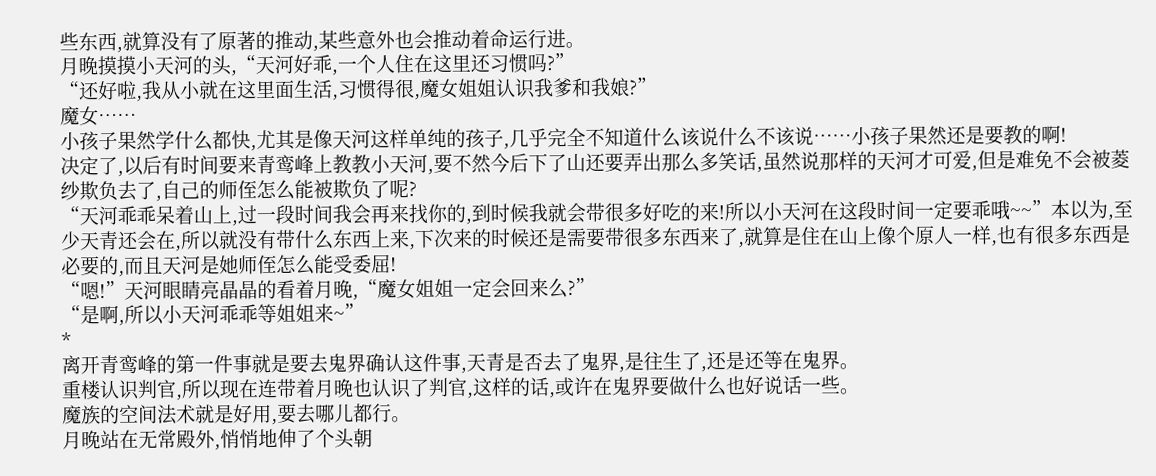些东西,就算没有了原著的推动,某些意外也会推动着命运行进。
月晚摸摸小天河的头,“天河好乖,一个人住在这里还习惯吗?”
“还好啦,我从小就在这里面生活,习惯得很,魔女姐姐认识我爹和我娘?”
魔女……
小孩子果然学什么都快,尤其是像天河这样单纯的孩子,几乎完全不知道什么该说什么不该说……小孩子果然还是要教的啊!
决定了,以后有时间要来青鸾峰上教教小天河,要不然今后下了山还要弄出那么多笑话,虽然说那样的天河才可爱,但是难免不会被菱纱欺负去了,自己的师侄怎么能被欺负了呢?
“天河乖乖呆着山上,过一段时间我会再来找你的,到时候我就会带很多好吃的来!所以小天河在这段时间一定要乖哦~~”本以为,至少天青还会在,所以就没有带什么东西上来,下次来的时候还是需要带很多东西来了,就算是住在山上像个原人一样,也有很多东西是必要的,而且天河是她师侄怎么能受委屈!
“嗯!”天河眼睛亮晶晶的看着月晚,“魔女姐姐一定会回来么?”
“是啊,所以小天河乖乖等姐姐来~”
*
离开青鸾峰的第一件事就是要去鬼界确认这件事,天青是否去了鬼界,是往生了,还是还等在鬼界。
重楼认识判官,所以现在连带着月晚也认识了判官,这样的话,或许在鬼界要做什么也好说话一些。
魔族的空间法术就是好用,要去哪儿都行。
月晚站在无常殿外,悄悄地伸了个头朝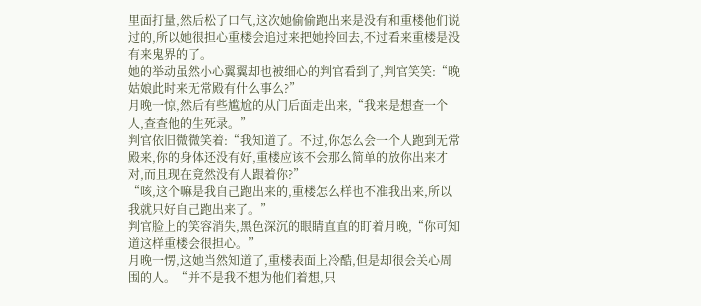里面打量,然后松了口气,这次她偷偷跑出来是没有和重楼他们说过的,所以她很担心重楼会追过来把她拎回去,不过看来重楼是没有来鬼界的了。
她的举动虽然小心翼翼却也被细心的判官看到了,判官笑笑:“晚姑娘此时来无常殿有什么事么?”
月晚一惊,然后有些尴尬的从门后面走出来,“我来是想查一个人,查查他的生死录。”
判官依旧微微笑着:“我知道了。不过,你怎么会一个人跑到无常殿来,你的身体还没有好,重楼应该不会那么简单的放你出来才对,而且现在竟然没有人跟着你?”
“咳,这个嘛是我自己跑出来的,重楼怎么样也不准我出来,所以我就只好自己跑出来了。”
判官脸上的笑容消失,黑色深沉的眼睛直直的盯着月晚,“你可知道这样重楼会很担心。”
月晚一愣,这她当然知道了,重楼表面上冷酷,但是却很会关心周围的人。“并不是我不想为他们着想,只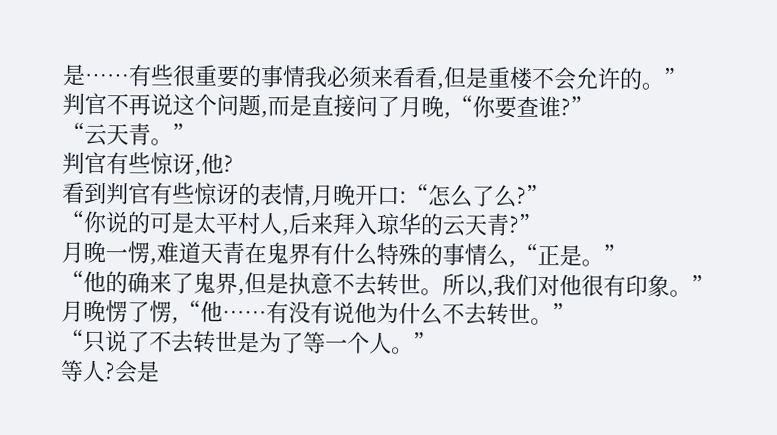是……有些很重要的事情我必须来看看,但是重楼不会允许的。”
判官不再说这个问题,而是直接问了月晚,“你要查谁?”
“云天青。”
判官有些惊讶,他?
看到判官有些惊讶的表情,月晚开口:“怎么了么?”
“你说的可是太平村人,后来拜入琼华的云天青?”
月晚一愣,难道天青在鬼界有什么特殊的事情么,“正是。”
“他的确来了鬼界,但是执意不去转世。所以,我们对他很有印象。”
月晚愣了愣,“他……有没有说他为什么不去转世。”
“只说了不去转世是为了等一个人。”
等人?会是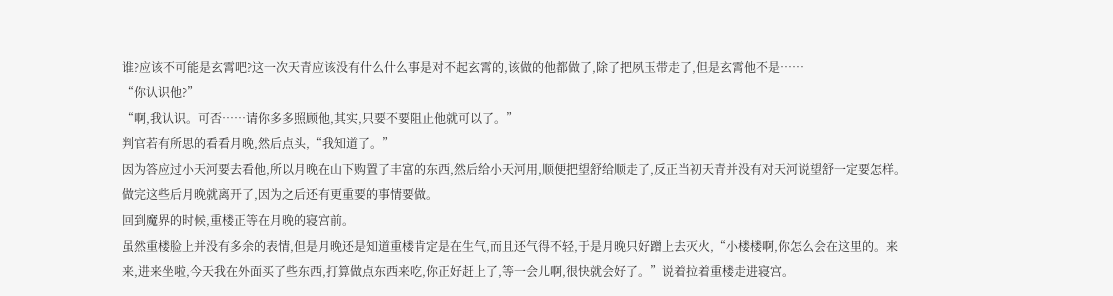谁?应该不可能是玄霄吧?这一次天青应该没有什么什么事是对不起玄霄的,该做的他都做了,除了把夙玉带走了,但是玄霄他不是……
“你认识他?”
“啊,我认识。可否……请你多多照顾他,其实,只要不要阻止他就可以了。”
判官若有所思的看看月晚,然后点头,“我知道了。”
因为答应过小天河要去看他,所以月晚在山下购置了丰富的东西,然后给小天河用,顺便把望舒给顺走了,反正当初天青并没有对天河说望舒一定要怎样。做完这些后月晚就离开了,因为之后还有更重要的事情要做。
回到魔界的时候,重楼正等在月晚的寝宫前。
虽然重楼脸上并没有多余的表情,但是月晚还是知道重楼肯定是在生气,而且还气得不轻,于是月晚只好蹭上去灭火,“小楼楼啊,你怎么会在这里的。来来,进来坐啦,今天我在外面买了些东西,打算做点东西来吃,你正好赶上了,等一会儿啊,很快就会好了。”说着拉着重楼走进寝宫。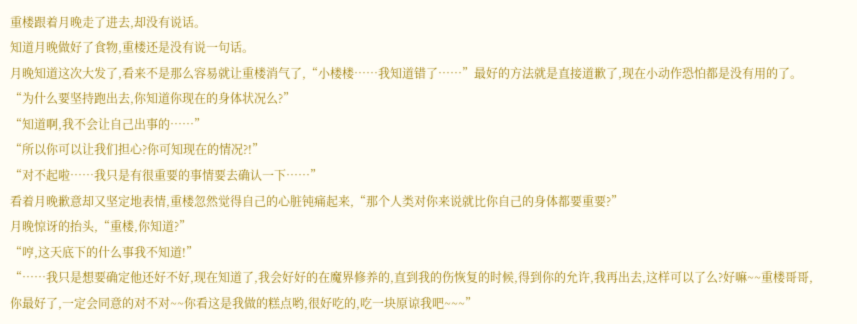重楼跟着月晚走了进去,却没有说话。
知道月晚做好了食物,重楼还是没有说一句话。
月晚知道这次大发了,看来不是那么容易就让重楼消气了,“小楼楼……我知道错了……”最好的方法就是直接道歉了,现在小动作恐怕都是没有用的了。
“为什么要坚持跑出去,你知道你现在的身体状况么?”
“知道啊,我不会让自己出事的……”
“所以你可以让我们担心?你可知现在的情况?!”
“对不起啦……我只是有很重要的事情要去确认一下……”
看着月晚歉意却又坚定地表情,重楼忽然觉得自己的心脏钝痛起来,“那个人类对你来说就比你自己的身体都要重要?”
月晚惊讶的抬头,“重楼,你知道?”
“哼,这天底下的什么事我不知道!”
“……我只是想要确定他还好不好,现在知道了,我会好好的在魔界修养的,直到我的伤恢复的时候,得到你的允许,我再出去,这样可以了么?好嘛~~重楼哥哥,你最好了,一定会同意的对不对~~你看这是我做的糕点哟,很好吃的,吃一块原谅我吧~~~”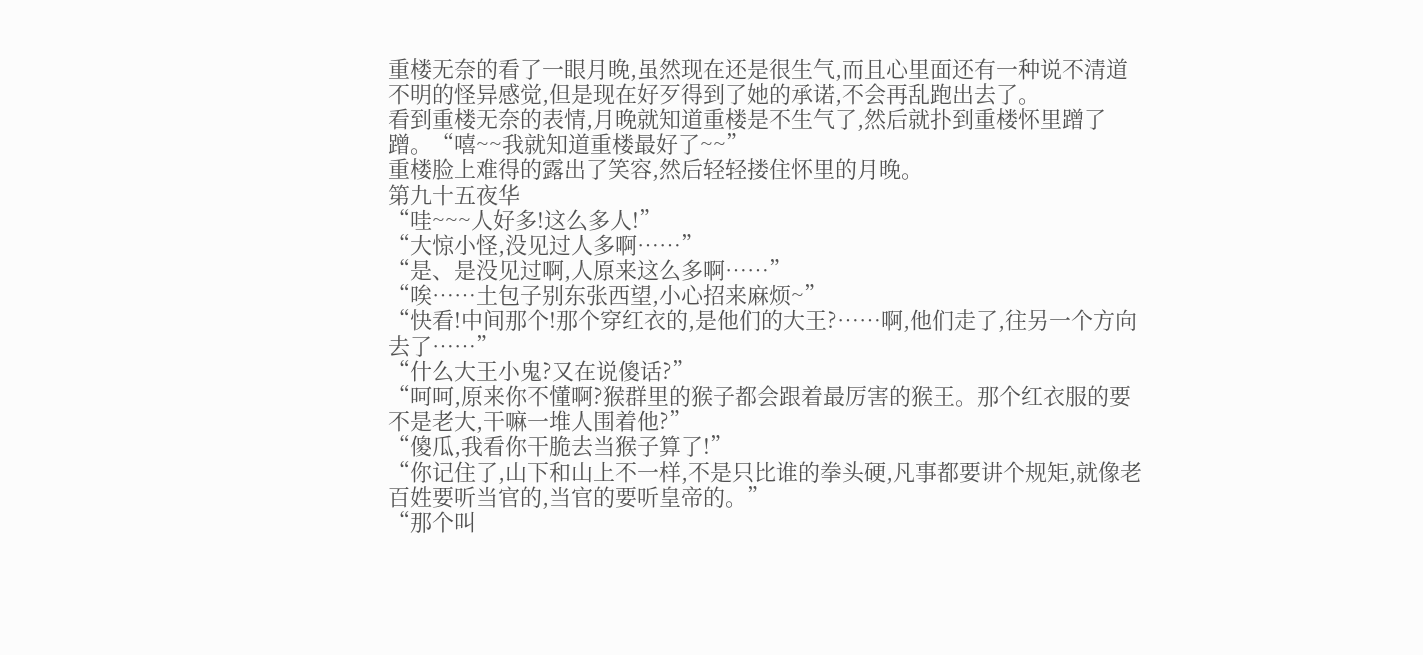重楼无奈的看了一眼月晚,虽然现在还是很生气,而且心里面还有一种说不清道不明的怪异感觉,但是现在好歹得到了她的承诺,不会再乱跑出去了。
看到重楼无奈的表情,月晚就知道重楼是不生气了,然后就扑到重楼怀里蹭了蹭。“嘻~~我就知道重楼最好了~~”
重楼脸上难得的露出了笑容,然后轻轻搂住怀里的月晚。
第九十五夜华
“哇~~~人好多!这么多人!”
“大惊小怪,没见过人多啊……”
“是、是没见过啊,人原来这么多啊……”
“唉……土包子别东张西望,小心招来麻烦~”
“快看!中间那个!那个穿红衣的,是他们的大王?……啊,他们走了,往另一个方向去了……”
“什么大王小鬼?又在说傻话?”
“呵呵,原来你不懂啊?猴群里的猴子都会跟着最厉害的猴王。那个红衣服的要不是老大,干嘛一堆人围着他?”
“傻瓜,我看你干脆去当猴子算了!”
“你记住了,山下和山上不一样,不是只比谁的拳头硬,凡事都要讲个规矩,就像老百姓要听当官的,当官的要听皇帝的。”
“那个叫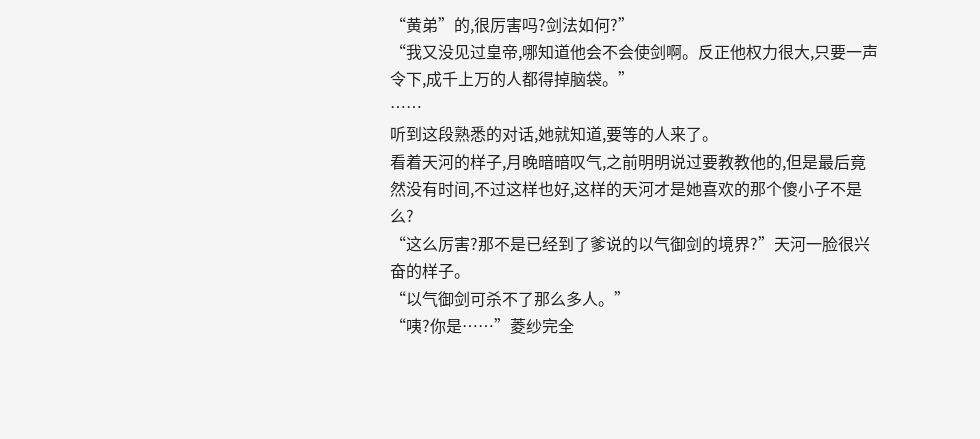“黄弟”的,很厉害吗?剑法如何?”
“我又没见过皇帝,哪知道他会不会使剑啊。反正他权力很大,只要一声令下,成千上万的人都得掉脑袋。”
……
听到这段熟悉的对话,她就知道,要等的人来了。
看着天河的样子,月晚暗暗叹气,之前明明说过要教教他的,但是最后竟然没有时间,不过这样也好,这样的天河才是她喜欢的那个傻小子不是么?
“这么厉害?那不是已经到了爹说的以气御剑的境界?”天河一脸很兴奋的样子。
“以气御剑可杀不了那么多人。”
“咦?你是……”菱纱完全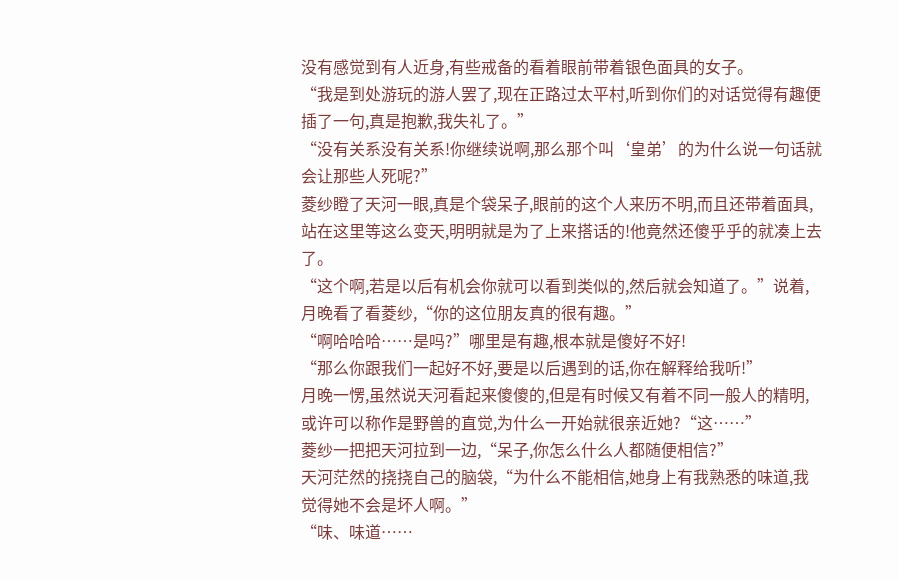没有感觉到有人近身,有些戒备的看着眼前带着银色面具的女子。
“我是到处游玩的游人罢了,现在正路过太平村,听到你们的对话觉得有趣便插了一句,真是抱歉,我失礼了。”
“没有关系没有关系!你继续说啊,那么那个叫‘皇弟’的为什么说一句话就会让那些人死呢?”
菱纱瞪了天河一眼,真是个袋呆子,眼前的这个人来历不明,而且还带着面具,站在这里等这么变天,明明就是为了上来搭话的!他竟然还傻乎乎的就凑上去了。
“这个啊,若是以后有机会你就可以看到类似的,然后就会知道了。”说着,月晚看了看菱纱,“你的这位朋友真的很有趣。”
“啊哈哈哈……是吗?”哪里是有趣,根本就是傻好不好!
“那么你跟我们一起好不好,要是以后遇到的话,你在解释给我听!”
月晚一愣,虽然说天河看起来傻傻的,但是有时候又有着不同一般人的精明,或许可以称作是野兽的直觉,为什么一开始就很亲近她?“这……”
菱纱一把把天河拉到一边,“呆子,你怎么什么人都随便相信?”
天河茫然的挠挠自己的脑袋,“为什么不能相信,她身上有我熟悉的味道,我觉得她不会是坏人啊。”
“味、味道……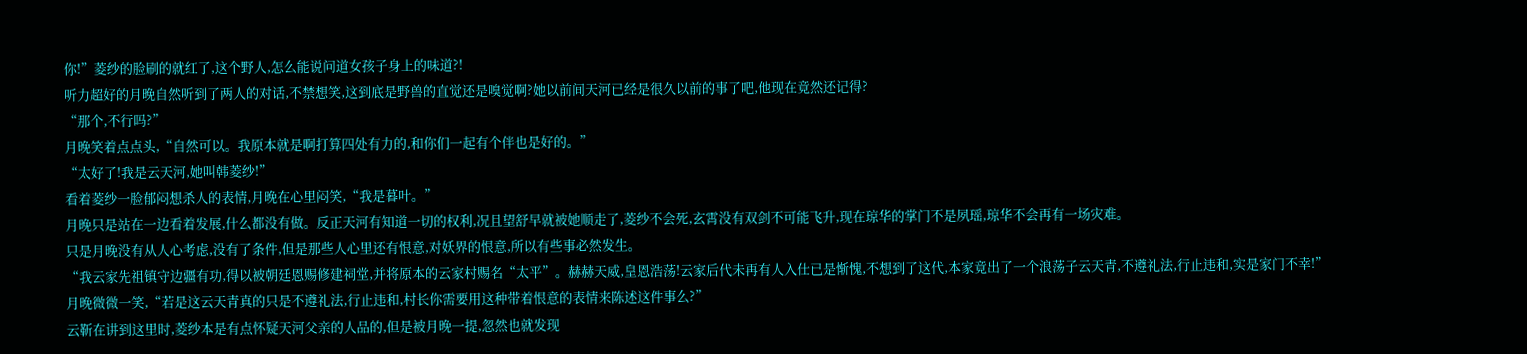你!”菱纱的脸刷的就红了,这个野人,怎么能说问道女孩子身上的味道?!
听力超好的月晚自然听到了两人的对话,不禁想笑,这到底是野兽的直觉还是嗅觉啊?她以前间天河已经是很久以前的事了吧,他现在竟然还记得?
“那个,不行吗?”
月晚笑着点点头,“自然可以。我原本就是啊打算四处有力的,和你们一起有个伴也是好的。”
“太好了!我是云天河,她叫韩菱纱!”
看着菱纱一脸郁闷想杀人的表情,月晚在心里闷笑,“我是暮叶。”
月晚只是站在一边看着发展,什么都没有做。反正天河有知道一切的权利,况且望舒早就被她顺走了,菱纱不会死,玄霄没有双剑不可能飞升,现在琼华的掌门不是夙瑶,琼华不会再有一场灾难。
只是月晚没有从人心考虑,没有了条件,但是那些人心里还有恨意,对妖界的恨意,所以有些事必然发生。
“我云家先祖镇守边疆有功,得以被朝廷恩赐修建祠堂,并将原本的云家村赐名“太平”。赫赫天威,皇恩浩荡!云家后代未再有人入仕已是惭愧,不想到了这代,本家竟出了一个浪荡子云天青,不遵礼法,行止违和,实是家门不幸!”
月晚微微一笑,“若是这云天青真的只是不遵礼法,行止违和,村长你需要用这种带着恨意的表情来陈述这件事么?”
云靳在讲到这里时,菱纱本是有点怀疑天河父亲的人品的,但是被月晚一提,忽然也就发现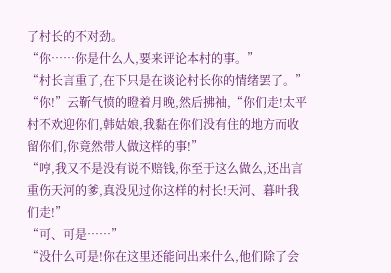了村长的不对劲。
“你……你是什么人,要来评论本村的事。”
“村长言重了,在下只是在谈论村长你的情绪罢了。”
“你!”云靳气愤的瞪着月晚,然后拂袖,“你们走!太平村不欢迎你们,韩姑娘,我黏在你们没有住的地方而收留你们,你竟然带人做这样的事!”
“哼,我又不是没有说不赔钱,你至于这么做么,还出言重伤天河的爹,真没见过你这样的村长!天河、暮叶我们走!”
“可、可是……”
“没什么可是!你在这里还能问出来什么,他们除了会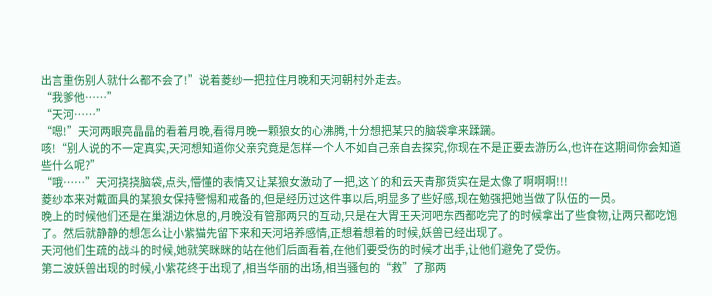出言重伤别人就什么都不会了!”说着菱纱一把拉住月晚和天河朝村外走去。
“我爹他……”
“天河……”
“嗯!”天河两眼亮晶晶的看着月晚,看得月晚一颗狼女的心沸腾,十分想把某只的脑袋拿来蹂躏。
咳!“别人说的不一定真实,天河想知道你父亲究竟是怎样一个人不如自己亲自去探究,你现在不是正要去游历么,也许在这期间你会知道些什么呢?”
“哦……”天河挠挠脑袋,点头,懵懂的表情又让某狼女激动了一把,这丫的和云天青那货实在是太像了啊啊啊!!!
菱纱本来对戴面具的某狼女保持警惕和戒备的,但是经历过这件事以后,明显多了些好感,现在勉强把她当做了队伍的一员。
晚上的时候他们还是在巢湖边休息的,月晚没有管那两只的互动,只是在大胃王天河吧东西都吃完了的时候拿出了些食物,让两只都吃饱了。然后就静静的想怎么让小紫猫先留下来和天河培养感情,正想着想着的时候,妖兽已经出现了。
天河他们生疏的战斗的时候,她就笑眯眯的站在他们后面看着,在他们要受伤的时候才出手,让他们避免了受伤。
第二波妖兽出现的时候,小紫花终于出现了,相当华丽的出场,相当骚包的“救”了那两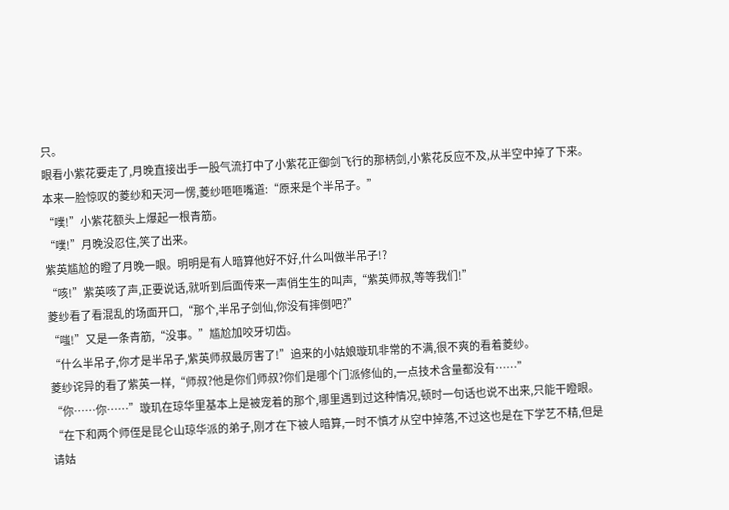只。
眼看小紫花要走了,月晚直接出手一股气流打中了小紫花正御剑飞行的那柄剑,小紫花反应不及,从半空中掉了下来。
本来一脸惊叹的菱纱和天河一愣,菱纱咂咂嘴道:“原来是个半吊子。”
“噗!”小紫花额头上爆起一根青筋。
“噗!”月晚没忍住,笑了出来。
紫英尴尬的瞪了月晚一眼。明明是有人暗算他好不好,什么叫做半吊子!?
“咳!”紫英咳了声,正要说话,就听到后面传来一声俏生生的叫声,“紫英师叔,等等我们!”
菱纱看了看混乱的场面开口,“那个,半吊子剑仙,你没有摔倒吧?”
“嗤!”又是一条青筋,“没事。”尴尬加咬牙切齿。
“什么半吊子,你才是半吊子,紫英师叔最厉害了!”追来的小姑娘璇玑非常的不满,很不爽的看着菱纱。
菱纱诧异的看了紫英一样,“师叔?他是你们师叔?你们是哪个门派修仙的,一点技术含量都没有……”
“你……你……”璇玑在琼华里基本上是被宠着的那个,哪里遇到过这种情况,顿时一句话也说不出来,只能干瞪眼。
“在下和两个师侄是昆仑山琼华派的弟子,刚才在下被人暗算,一时不慎才从空中掉落,不过这也是在下学艺不精,但是请姑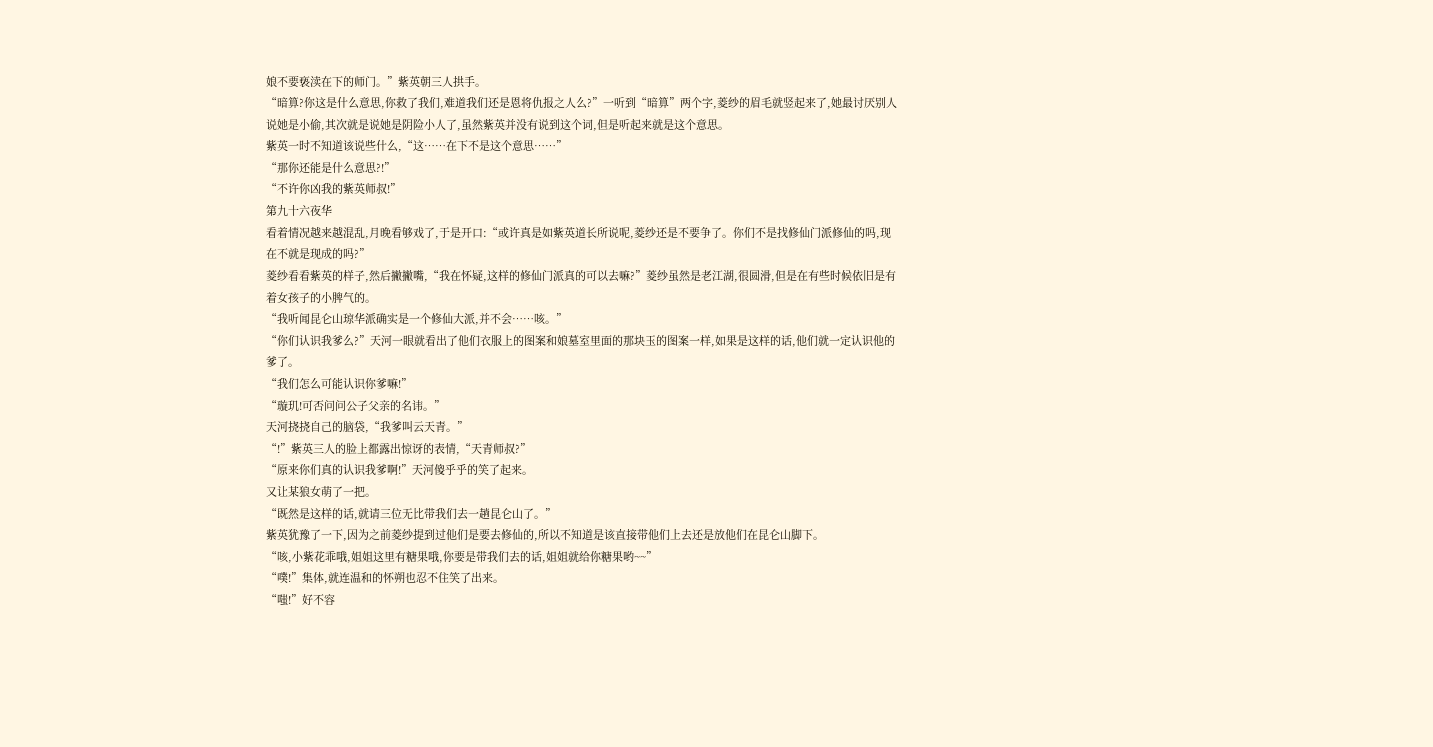娘不要亵渎在下的师门。”紫英朝三人拱手。
“暗算?你这是什么意思,你救了我们,难道我们还是恩将仇报之人么?”一听到“暗算”两个字,菱纱的眉毛就竖起来了,她最讨厌别人说她是小偷,其次就是说她是阴险小人了,虽然紫英并没有说到这个词,但是听起来就是这个意思。
紫英一时不知道该说些什么,“这……在下不是这个意思……”
“那你还能是什么意思?!”
“不许你凶我的紫英师叔!”
第九十六夜华
看着情况越来越混乱,月晚看够戏了,于是开口:“或许真是如紫英道长所说呢,菱纱还是不要争了。你们不是找修仙门派修仙的吗,现在不就是现成的吗?”
菱纱看看紫英的样子,然后撇撇嘴,“我在怀疑,这样的修仙门派真的可以去嘛?”菱纱虽然是老江湖,很圆滑,但是在有些时候依旧是有着女孩子的小脾气的。
“我听闻昆仑山琼华派确实是一个修仙大派,并不会……咳。”
“你们认识我爹么?”天河一眼就看出了他们衣服上的图案和娘墓室里面的那块玉的图案一样,如果是这样的话,他们就一定认识他的爹了。
“我们怎么可能认识你爹嘛!”
“璇玑!可否问问公子父亲的名讳。”
天河挠挠自己的脑袋,“我爹叫云天青。”
“!”紫英三人的脸上都露出惊讶的表情,“天青师叔?”
“原来你们真的认识我爹啊!”天河傻乎乎的笑了起来。
又让某狼女萌了一把。
“既然是这样的话,就请三位无比带我们去一趟昆仑山了。”
紫英犹豫了一下,因为之前菱纱提到过他们是要去修仙的,所以不知道是该直接带他们上去还是放他们在昆仑山脚下。
“咳,小紫花乖哦,姐姐这里有糖果哦,你要是带我们去的话,姐姐就给你糖果哟~~”
“噗!”集体,就连温和的怀朔也忍不住笑了出来。
“嗤!”好不容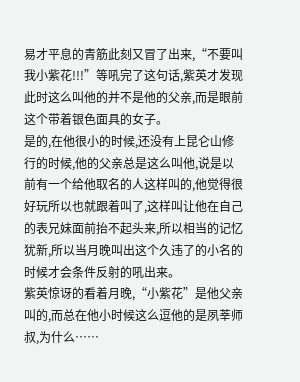易才平息的青筋此刻又冒了出来,“不要叫我小紫花!!!”等吼完了这句话,紫英才发现此时这么叫他的并不是他的父亲,而是眼前这个带着银色面具的女子。
是的,在他很小的时候,还没有上昆仑山修行的时候,他的父亲总是这么叫他,说是以前有一个给他取名的人这样叫的,他觉得很好玩所以也就跟着叫了,这样叫让他在自己的表兄妹面前抬不起头来,所以相当的记忆犹新,所以当月晚叫出这个久违了的小名的时候才会条件反射的吼出来。
紫英惊讶的看着月晚,“小紫花”是他父亲叫的,而总在他小时候这么逗他的是夙莘师叔,为什么……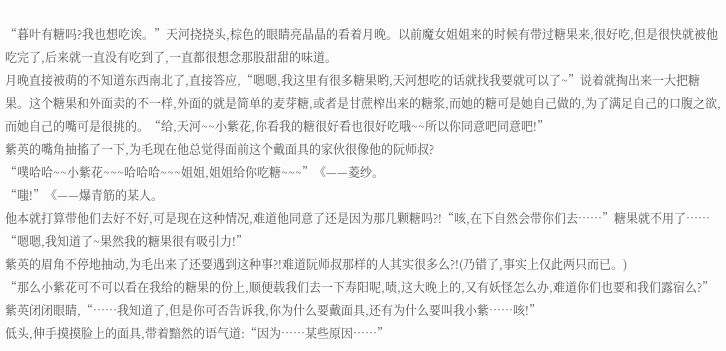“暮叶有糖吗?我也想吃诶。”天河挠挠头,棕色的眼睛亮晶晶的看着月晚。以前魔女姐姐来的时候有带过糖果来,很好吃,但是很快就被他吃完了,后来就一直没有吃到了,一直都很想念那股甜甜的味道。
月晚直接被萌的不知道东西南北了,直接答应,“嗯嗯,我这里有很多糖果哟,天河想吃的话就找我要就可以了~”说着就掏出来一大把糖果。这个糖果和外面卖的不一样,外面的就是简单的麦芽糖,或者是甘蔗榨出来的糖浆,而她的糖可是她自己做的,为了满足自己的口腹之欲,而她自己的嘴可是很挑的。“给,天河~~小紫花,你看我的糖很好看也很好吃哦~~所以你同意吧同意吧!”
紫英的嘴角抽搐了一下,为毛现在他总觉得面前这个戴面具的家伙很像他的阮师叔?
“噗哈哈~~小紫花~~~哈哈哈~~~姐姐,姐姐给你吃糖~~~”《——菱纱。
“嗤!”《——爆青筋的某人。
他本就打算带他们去好不好,可是现在这种情况,难道他同意了还是因为那几颗糖吗?!“咳,在下自然会带你们去……”糖果就不用了……
“嗯嗯,我知道了~果然我的糖果很有吸引力!”
紫英的眉角不停地抽动,为毛出来了还要遇到这种事?!难道阮师叔那样的人其实很多么?!(乃错了,事实上仅此两只而已。)
“那么小紫花可不可以看在我给的糖果的份上,顺便载我们去一下寿阳呢,啧,这大晚上的,又有妖怪怎么办,难道你们也要和我们露宿么?”
紫英闭闭眼睛,“……我知道了,但是你可否告诉我,你为什么要戴面具,还有为什么要叫我小紫……咳!”
低头,伸手摸摸脸上的面具,带着黯然的语气道:“因为……某些原因……”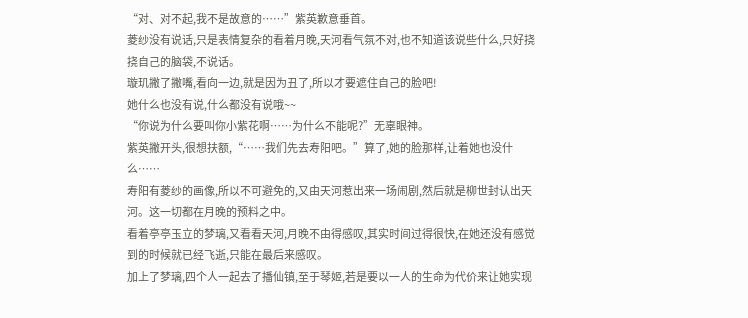“对、对不起,我不是故意的……”紫英歉意垂首。
菱纱没有说话,只是表情复杂的看着月晚,天河看气氛不对,也不知道该说些什么,只好挠挠自己的脑袋,不说话。
璇玑撇了撇嘴,看向一边,就是因为丑了,所以才要遮住自己的脸吧!
她什么也没有说,什么都没有说哦~~
“你说为什么要叫你小紫花啊……为什么不能呢?”无辜眼神。
紫英撇开头,很想扶额,“……我们先去寿阳吧。”算了,她的脸那样,让着她也没什么……
寿阳有菱纱的画像,所以不可避免的,又由天河惹出来一场闹剧,然后就是柳世封认出天河。这一切都在月晚的预料之中。
看着亭亭玉立的梦璃,又看看天河,月晚不由得感叹,其实时间过得很快,在她还没有感觉到的时候就已经飞逝,只能在最后来感叹。
加上了梦璃,四个人一起去了播仙镇,至于琴姬,若是要以一人的生命为代价来让她实现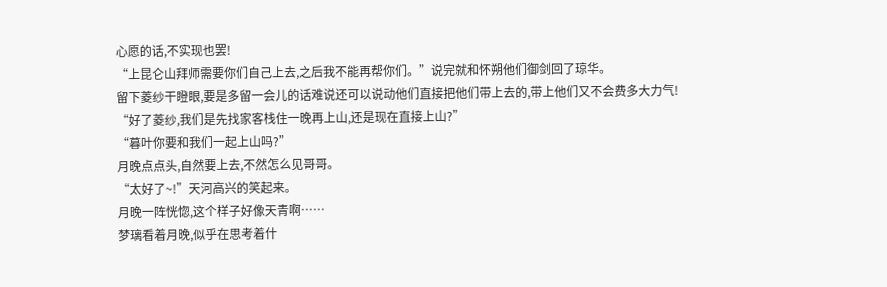心愿的话,不实现也罢!
“上昆仑山拜师需要你们自己上去,之后我不能再帮你们。”说完就和怀朔他们御剑回了琼华。
留下菱纱干瞪眼,要是多留一会儿的话难说还可以说动他们直接把他们带上去的,带上他们又不会费多大力气!
“好了菱纱,我们是先找家客栈住一晚再上山,还是现在直接上山?”
“暮叶你要和我们一起上山吗?”
月晚点点头,自然要上去,不然怎么见哥哥。
“太好了~!”天河高兴的笑起来。
月晚一阵恍惚,这个样子好像天青啊……
梦璃看着月晚,似乎在思考着什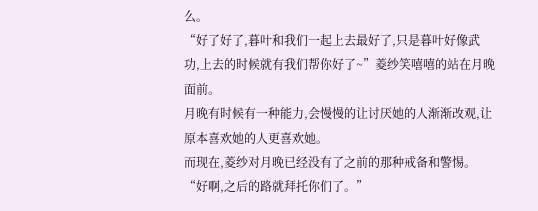么。
“好了好了,暮叶和我们一起上去最好了,只是暮叶好像武功,上去的时候就有我们帮你好了~”菱纱笑嘻嘻的站在月晚面前。
月晚有时候有一种能力,会慢慢的让讨厌她的人渐渐改观,让原本喜欢她的人更喜欢她。
而现在,菱纱对月晚已经没有了之前的那种戒备和警惕。
“好啊,之后的路就拜托你们了。”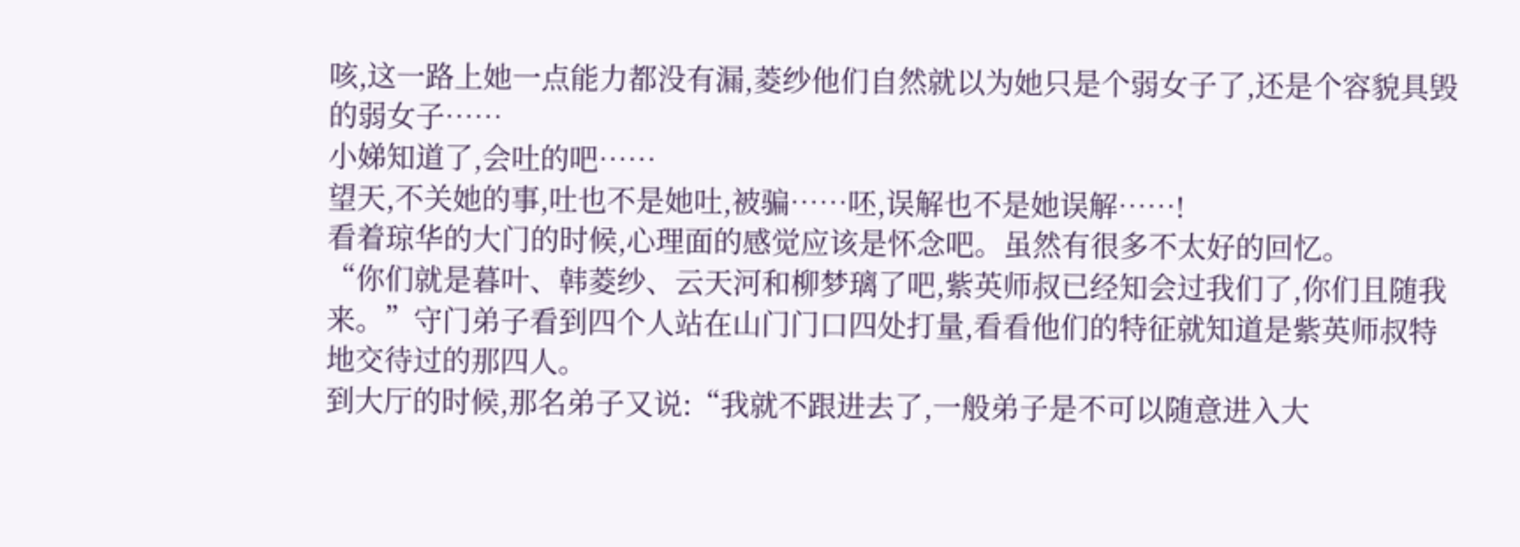咳,这一路上她一点能力都没有漏,菱纱他们自然就以为她只是个弱女子了,还是个容貌具毁的弱女子……
小娣知道了,会吐的吧……
望天,不关她的事,吐也不是她吐,被骗……呸,误解也不是她误解……!
看着琼华的大门的时候,心理面的感觉应该是怀念吧。虽然有很多不太好的回忆。
“你们就是暮叶、韩菱纱、云天河和柳梦璃了吧,紫英师叔已经知会过我们了,你们且随我来。”守门弟子看到四个人站在山门门口四处打量,看看他们的特征就知道是紫英师叔特地交待过的那四人。
到大厅的时候,那名弟子又说:“我就不跟进去了,一般弟子是不可以随意进入大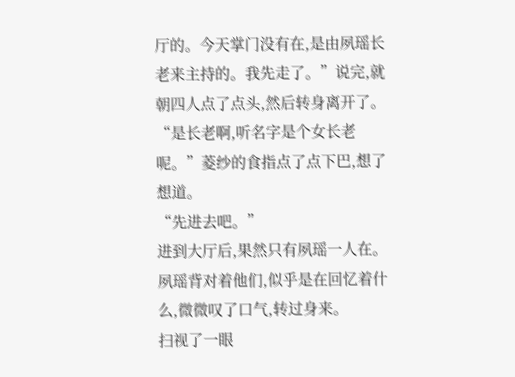厅的。今天掌门没有在,是由夙瑶长老来主持的。我先走了。”说完,就朝四人点了点头,然后转身离开了。
“是长老啊,听名字是个女长老呢。”菱纱的食指点了点下巴,想了想道。
“先进去吧。”
进到大厅后,果然只有夙瑶一人在。夙瑶背对着他们,似乎是在回忆着什么,微微叹了口气,转过身来。
扫视了一眼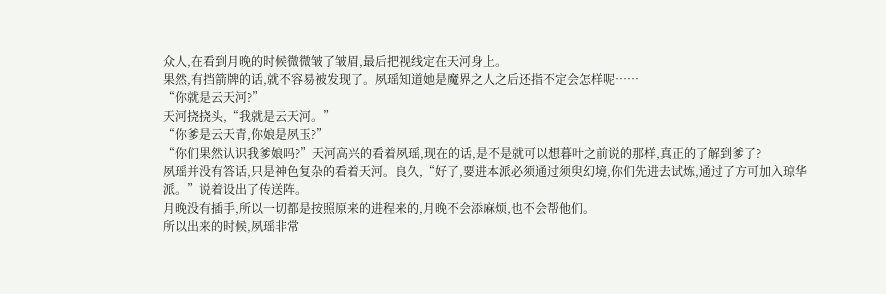众人,在看到月晚的时候微微皱了皱眉,最后把视线定在天河身上。
果然,有挡箭牌的话,就不容易被发现了。夙瑶知道她是魔界之人之后还指不定会怎样呢……
“你就是云天河?”
天河挠挠头,“我就是云天河。”
“你爹是云天青,你娘是夙玉?”
“你们果然认识我爹娘吗?”天河高兴的看着夙瑶,现在的话,是不是就可以想暮叶之前说的那样,真正的了解到爹了?
夙瑶并没有答话,只是神色复杂的看着天河。良久,“好了,要进本派必须通过须臾幻境,你们先进去试炼,通过了方可加入琼华派。”说着设出了传送阵。
月晚没有插手,所以一切都是按照原来的进程来的,月晚不会添麻烦,也不会帮他们。
所以出来的时候,夙瑶非常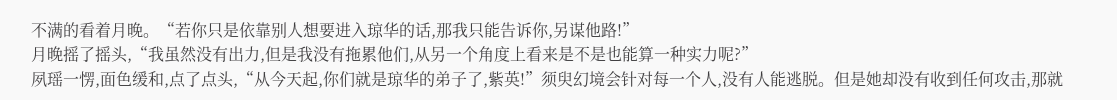不满的看着月晚。“若你只是依靠别人想要进入琼华的话,那我只能告诉你,另谋他路!”
月晚摇了摇头,“我虽然没有出力,但是我没有拖累他们,从另一个角度上看来是不是也能算一种实力呢?”
夙瑶一愣,面色缓和,点了点头,“从今天起,你们就是琼华的弟子了,紫英!”须臾幻境会针对每一个人,没有人能逃脱。但是她却没有收到任何攻击,那就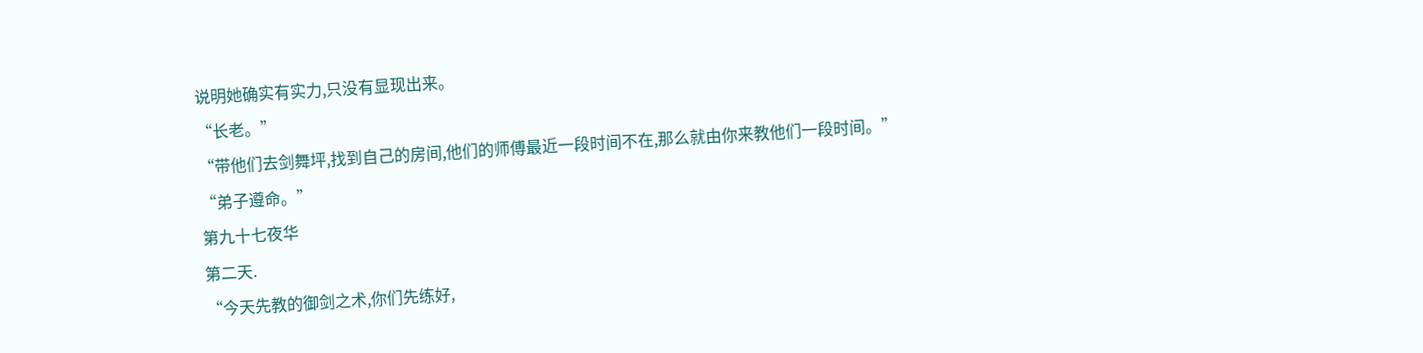说明她确实有实力,只没有显现出来。
“长老。”
“带他们去剑舞坪,找到自己的房间,他们的师傅最近一段时间不在,那么就由你来教他们一段时间。”
“弟子遵命。”
第九十七夜华
第二天.
“今天先教的御剑之术,你们先练好,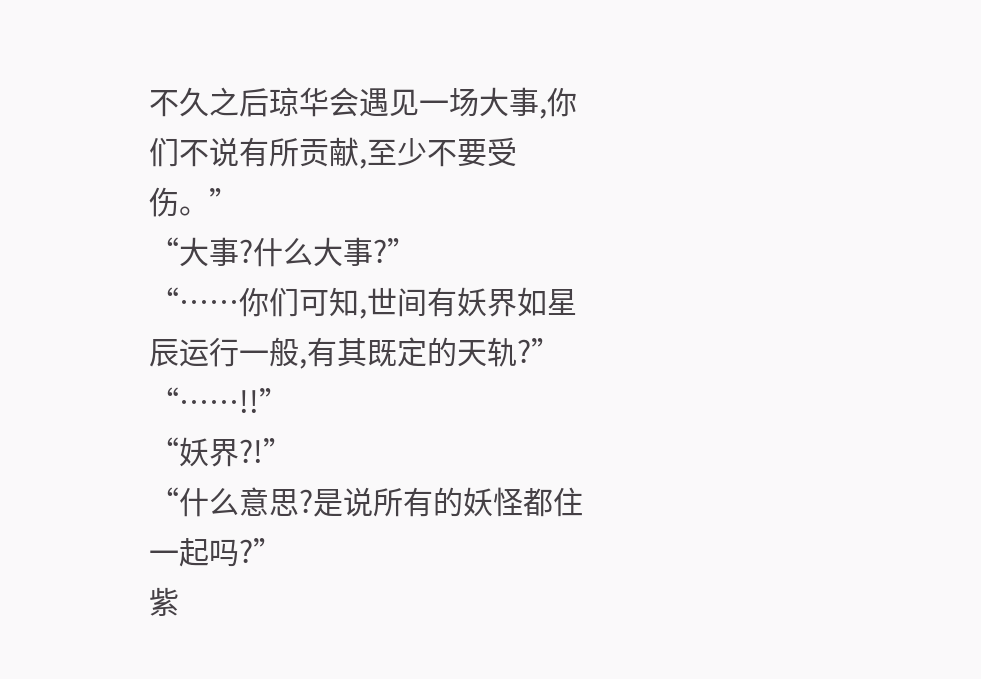不久之后琼华会遇见一场大事,你们不说有所贡献,至少不要受伤。”
“大事?什么大事?”
“……你们可知,世间有妖界如星辰运行一般,有其既定的天轨?”
“……!!”
“妖界?!”
“什么意思?是说所有的妖怪都住一起吗?”
紫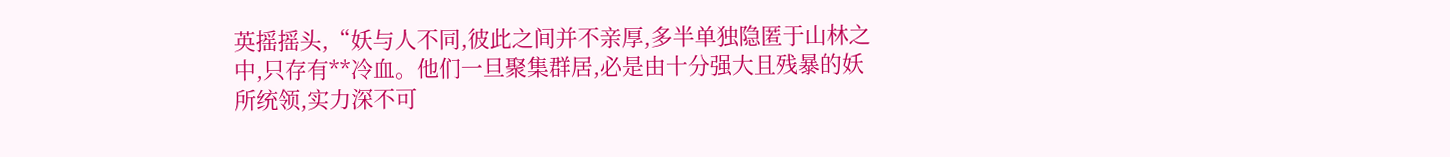英摇摇头,“妖与人不同,彼此之间并不亲厚,多半单独隐匿于山林之中,只存有**冷血。他们一旦聚集群居,必是由十分强大且残暴的妖所统领,实力深不可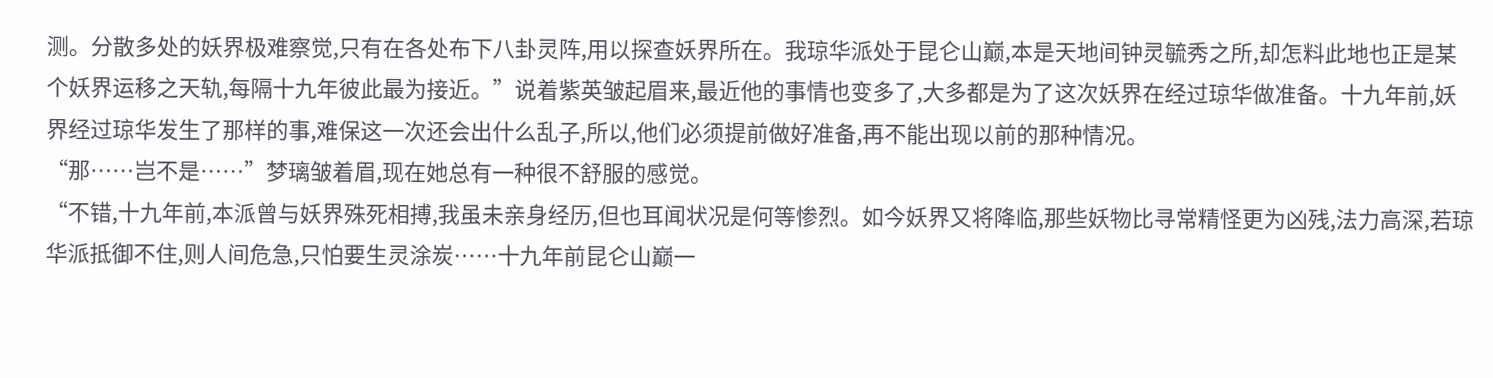测。分散多处的妖界极难察觉,只有在各处布下八卦灵阵,用以探查妖界所在。我琼华派处于昆仑山巅,本是天地间钟灵毓秀之所,却怎料此地也正是某个妖界运移之天轨,每隔十九年彼此最为接近。”说着紫英皱起眉来,最近他的事情也变多了,大多都是为了这次妖界在经过琼华做准备。十九年前,妖界经过琼华发生了那样的事,难保这一次还会出什么乱子,所以,他们必须提前做好准备,再不能出现以前的那种情况。
“那……岂不是……”梦璃皱着眉,现在她总有一种很不舒服的感觉。
“不错,十九年前,本派曾与妖界殊死相搏,我虽未亲身经历,但也耳闻状况是何等惨烈。如今妖界又将降临,那些妖物比寻常精怪更为凶残,法力高深,若琼华派抵御不住,则人间危急,只怕要生灵涂炭……十九年前昆仑山巅一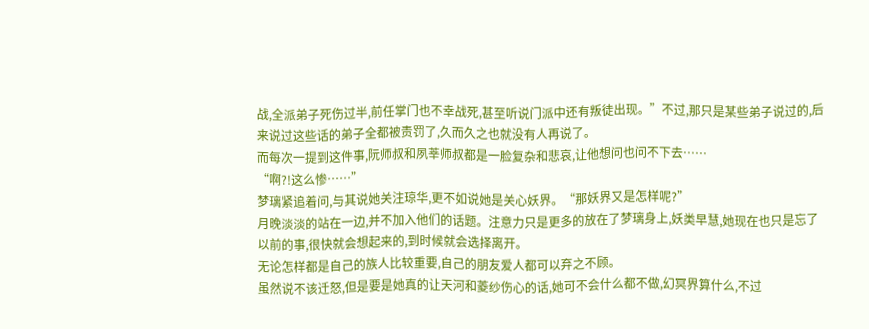战,全派弟子死伤过半,前任掌门也不幸战死,甚至听说门派中还有叛徒出现。”不过,那只是某些弟子说过的,后来说过这些话的弟子全都被责罚了,久而久之也就没有人再说了。
而每次一提到这件事,阮师叔和夙莘师叔都是一脸复杂和悲哀,让他想问也问不下去……
“啊?!这么惨……”
梦璃紧追着问,与其说她关注琼华,更不如说她是关心妖界。“那妖界又是怎样呢?”
月晚淡淡的站在一边,并不加入他们的话题。注意力只是更多的放在了梦璃身上,妖类早慧,她现在也只是忘了以前的事,很快就会想起来的,到时候就会选择离开。
无论怎样都是自己的族人比较重要,自己的朋友爱人都可以弃之不顾。
虽然说不该迁怒,但是要是她真的让天河和菱纱伤心的话,她可不会什么都不做,幻冥界算什么,不过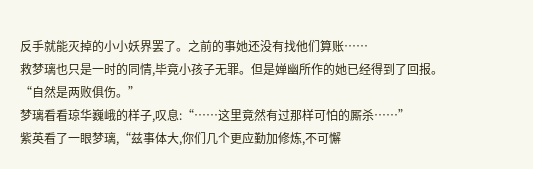反手就能灭掉的小小妖界罢了。之前的事她还没有找他们算账……
救梦璃也只是一时的同情,毕竟小孩子无罪。但是婵幽所作的她已经得到了回报。
“自然是两败俱伤。”
梦璃看看琼华巍峨的样子,叹息:“……这里竟然有过那样可怕的厮杀……”
紫英看了一眼梦璃,“兹事体大,你们几个更应勤加修炼,不可懈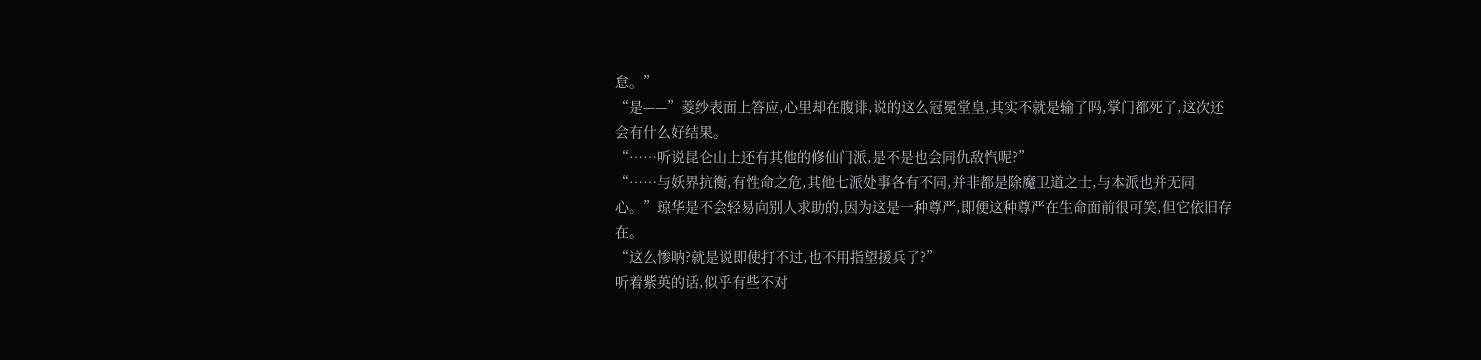怠。”
“是——”菱纱表面上答应,心里却在腹诽,说的这么冠冕堂皇,其实不就是输了吗,掌门都死了,这次还会有什么好结果。
“……听说昆仑山上还有其他的修仙门派,是不是也会同仇敌忾呢?”
“……与妖界抗衡,有性命之危,其他七派处事各有不同,并非都是除魔卫道之士,与本派也并无同心。”琼华是不会轻易向别人求助的,因为这是一种尊严,即便这种尊严在生命面前很可笑,但它依旧存在。
“这么惨呐?就是说即使打不过,也不用指望援兵了?”
听着紫英的话,似乎有些不对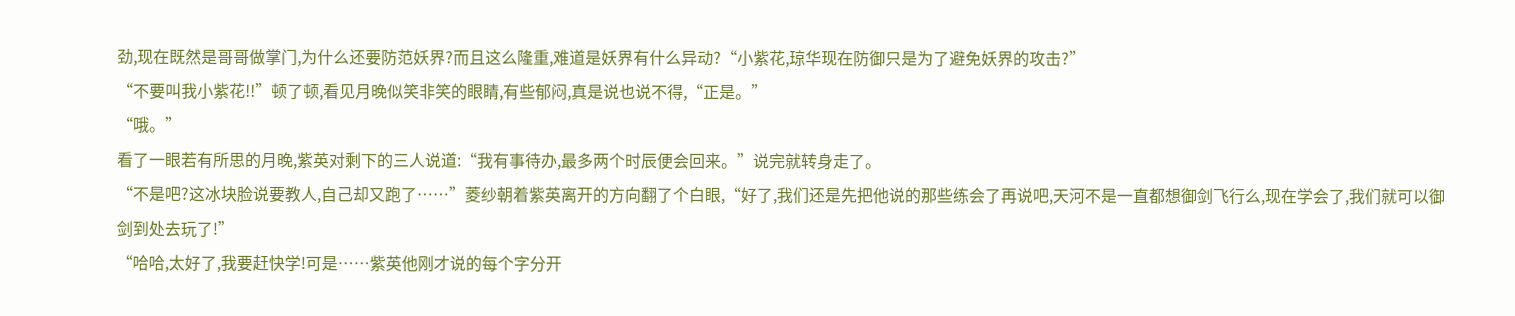劲,现在既然是哥哥做掌门,为什么还要防范妖界?而且这么隆重,难道是妖界有什么异动?“小紫花,琼华现在防御只是为了避免妖界的攻击?”
“不要叫我小紫花!!”顿了顿,看见月晚似笑非笑的眼睛,有些郁闷,真是说也说不得,“正是。”
“哦。”
看了一眼若有所思的月晚,紫英对剩下的三人说道:“我有事待办,最多两个时辰便会回来。”说完就转身走了。
“不是吧?这冰块脸说要教人,自己却又跑了……”菱纱朝着紫英离开的方向翻了个白眼,“好了,我们还是先把他说的那些练会了再说吧,天河不是一直都想御剑飞行么,现在学会了,我们就可以御剑到处去玩了!”
“哈哈,太好了,我要赶快学!可是……紫英他刚才说的每个字分开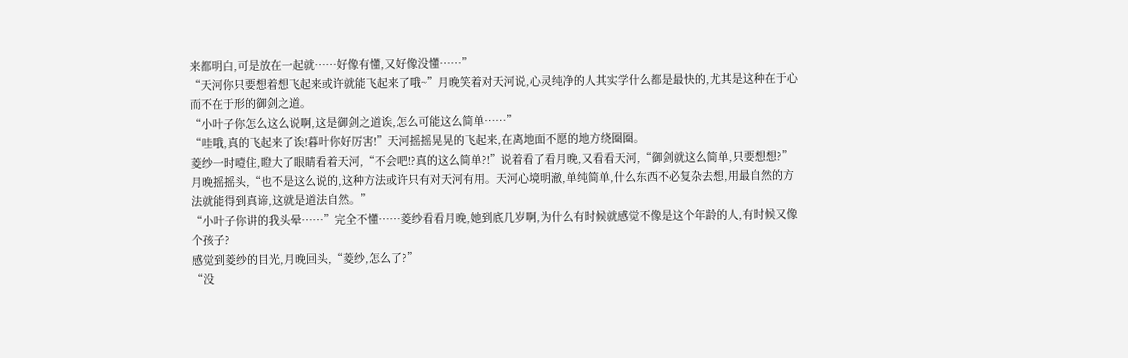来都明白,可是放在一起就……好像有懂,又好像没懂……”
“天河你只要想着想飞起来或许就能飞起来了哦~”月晚笑着对天河说,心灵纯净的人其实学什么都是最快的,尤其是这种在于心而不在于形的御剑之道。
“小叶子你怎么这么说啊,这是御剑之道诶,怎么可能这么简单……”
“哇哦,真的飞起来了诶!暮叶你好厉害!”天河摇摇晃晃的飞起来,在离地面不愿的地方绕圈圈。
菱纱一时噎住,瞪大了眼睛看着天河,“不会吧!?真的这么简单?!”说着看了看月晚,又看看天河,“御剑就这么简单,只要想想?”
月晚摇摇头,“也不是这么说的,这种方法或许只有对天河有用。天河心境明澈,单纯简单,什么东西不必复杂去想,用最自然的方法就能得到真谛,这就是道法自然。”
“小叶子你讲的我头晕……”完全不懂……菱纱看看月晚,她到底几岁啊,为什么有时候就感觉不像是这个年龄的人,有时候又像个孩子?
感觉到菱纱的目光,月晚回头,“菱纱,怎么了?”
“没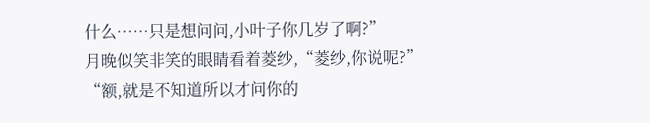什么……只是想问问,小叶子你几岁了啊?”
月晚似笑非笑的眼睛看着菱纱,“菱纱,你说呢?”
“额,就是不知道所以才问你的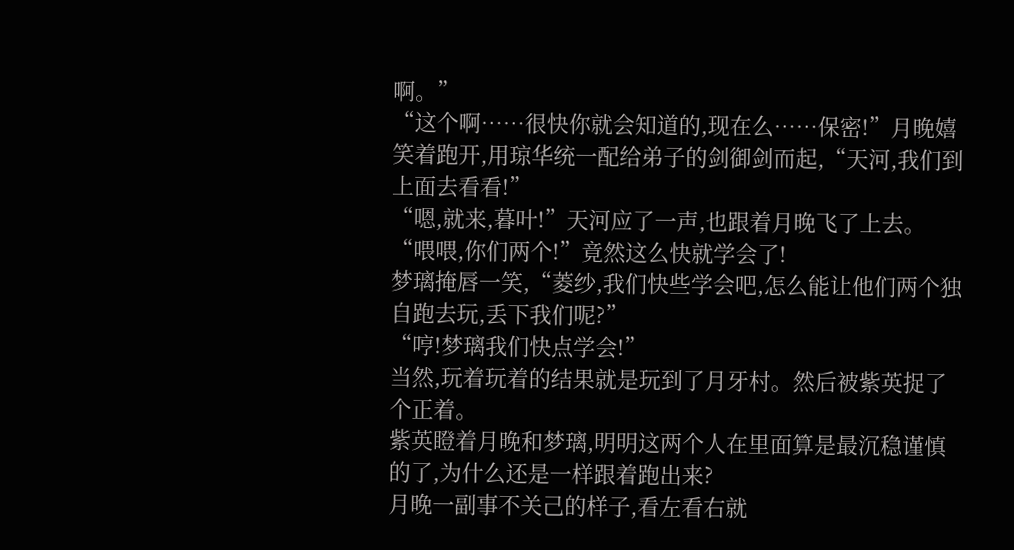啊。”
“这个啊……很快你就会知道的,现在么……保密!”月晚嬉笑着跑开,用琼华统一配给弟子的剑御剑而起,“天河,我们到上面去看看!”
“嗯,就来,暮叶!”天河应了一声,也跟着月晚飞了上去。
“喂喂,你们两个!”竟然这么快就学会了!
梦璃掩唇一笑,“菱纱,我们快些学会吧,怎么能让他们两个独自跑去玩,丢下我们呢?”
“哼!梦璃我们快点学会!”
当然,玩着玩着的结果就是玩到了月牙村。然后被紫英捉了个正着。
紫英瞪着月晚和梦璃,明明这两个人在里面算是最沉稳谨慎的了,为什么还是一样跟着跑出来?
月晚一副事不关己的样子,看左看右就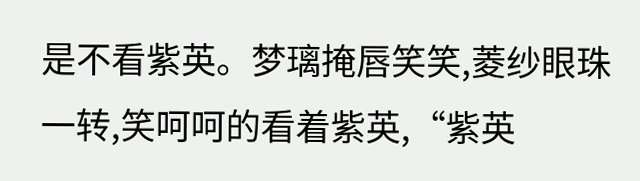是不看紫英。梦璃掩唇笑笑,菱纱眼珠一转,笑呵呵的看着紫英,“紫英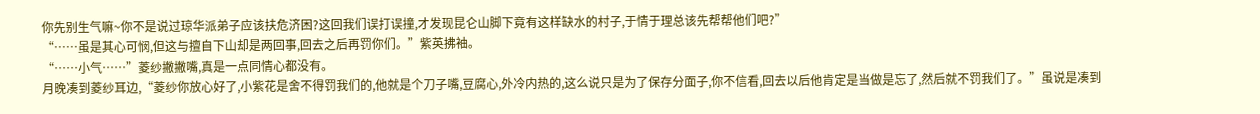你先别生气嘛~你不是说过琼华派弟子应该扶危济困?这回我们误打误撞,才发现昆仑山脚下竟有这样缺水的村子,于情于理总该先帮帮他们吧?”
“……虽是其心可悯,但这与擅自下山却是两回事,回去之后再罚你们。”紫英拂袖。
“……小气……”菱纱撇撇嘴,真是一点同情心都没有。
月晚凑到菱纱耳边,“菱纱你放心好了,小紫花是舍不得罚我们的,他就是个刀子嘴,豆腐心,外冷内热的,这么说只是为了保存分面子,你不信看,回去以后他肯定是当做是忘了,然后就不罚我们了。”虽说是凑到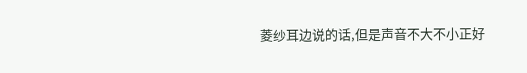菱纱耳边说的话,但是声音不大不小正好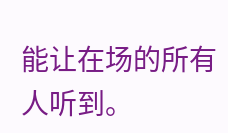能让在场的所有人听到。